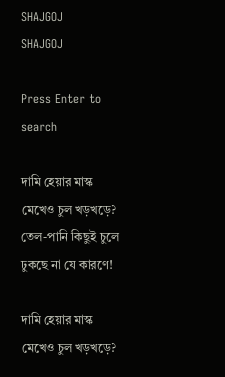SHAJGOJ
SHAJGOJ

Press Enter to search

দামি হেয়ার মাস্ক মেখেও চুল খড়খড়ে? তেল-পানি কিছুই চুলে ঢুকছে না যে কারণে!

দামি হেয়ার মাস্ক মেখেও চুল খড়খড়ে?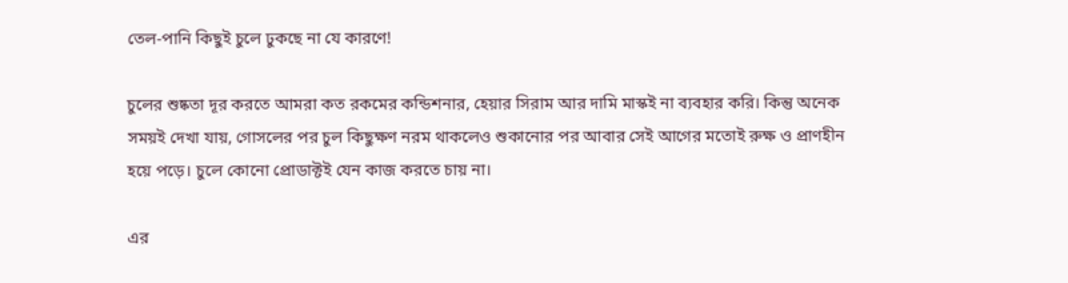তেল-পানি কিছুই চুলে ঢুকছে না যে কারণে!

চুলের শুষ্কতা দূর করতে আমরা কত রকমের কন্ডিশনার, হেয়ার সিরাম আর দামি মাস্কই না ব্যবহার করি। কিন্তু অনেক সময়ই দেখা যায়, গোসলের পর চুল কিছুক্ষণ নরম থাকলেও শুকানোর পর আবার সেই আগের মতোই রুক্ষ ও প্রাণহীন হয়ে পড়ে। চুলে কোনো প্রোডাক্টই যেন কাজ করতে চায় না।

এর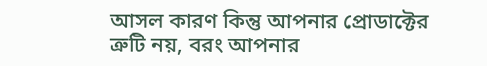আসল কারণ কিন্তু আপনার প্রোডাক্টের ত্রুটি নয়, বরং আপনার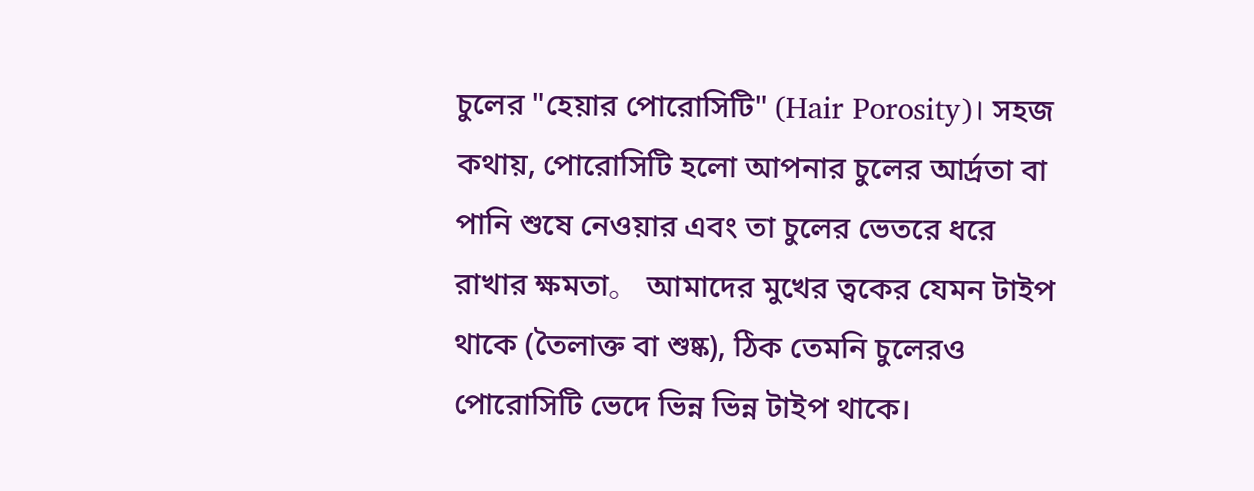চুলের "হেয়ার পোরোসিটি" (Hair Porosity)। সহজ কথায়, পোরোসিটি হলো আপনার চুলের আর্দ্রতা বা পানি শুষে নেওয়ার এবং তা চুলের ভেতরে ধরে রাখার ক্ষমতা。 আমাদের মুখের ত্বকের যেমন টাইপ থাকে (তৈলাক্ত বা শুষ্ক), ঠিক তেমনি চুলেরও পোরোসিটি ভেদে ভিন্ন ভিন্ন টাইপ থাকে।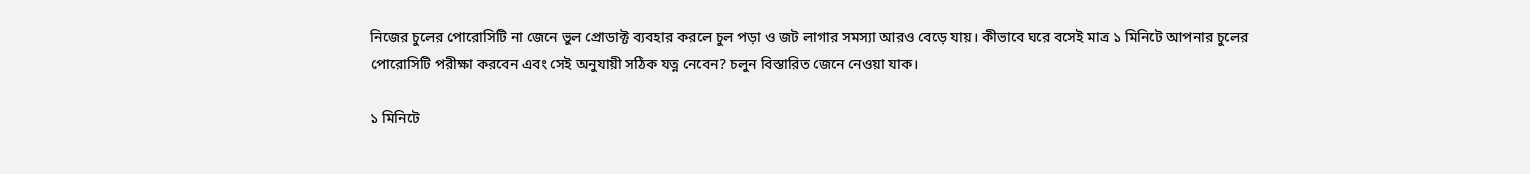নিজের চুলের পোরোসিটি না জেনে ভুল প্রোডাক্ট ব্যবহার করলে চুল পড়া ও জট লাগার সমস্যা আরও বেড়ে যায়। কীভাবে ঘরে বসেই মাত্র ১ মিনিটে আপনার চুলের পোরোসিটি পরীক্ষা করবেন এবং সেই অনুযায়ী সঠিক যত্ন নেবেন? চলুন বিস্তারিত জেনে নেওয়া যাক।

১ মিনিটে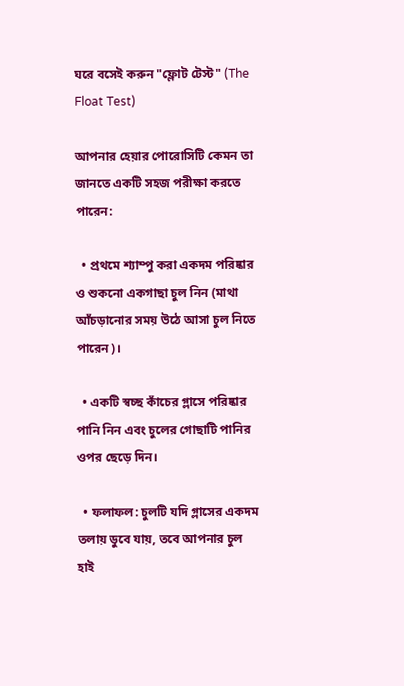ঘরে বসেই করুন "ফ্লোট টেস্ট" (The Float Test)

আপনার হেয়ার পোরোসিটি কেমন তা জানতে একটি সহজ পরীক্ষা করতে পারেন:

  • প্রথমে শ্যাম্পু করা একদম পরিষ্কার ও শুকনো একগাছা চুল নিন (মাথা আঁচড়ানোর সময় উঠে আসা চুল নিতে পারেন)।

  • একটি স্বচ্ছ কাঁচের গ্লাসে পরিষ্কার পানি নিন এবং চুলের গোছাটি পানির ওপর ছেড়ে দিন।

  • ফলাফল: চুলটি যদি গ্লাসের একদম তলায় ডুবে যায়, তবে আপনার চুল হাই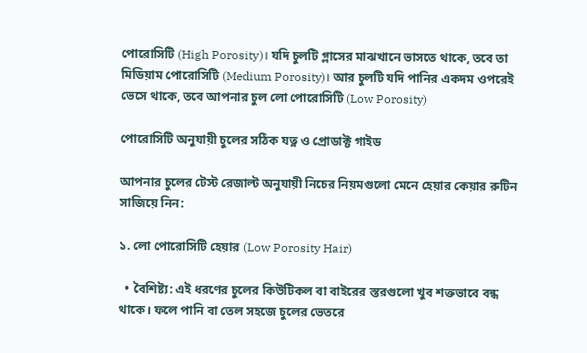পোরোসিটি (High Porosity)। যদি চুলটি গ্লাসের মাঝখানে ভাসতে থাকে, তবে তা মিডিয়াম পোরোসিটি (Medium Porosity)। আর চুলটি যদি পানির একদম ওপরেই ভেসে থাকে, তবে আপনার চুল লো পোরোসিটি (Low Porosity)

পোরোসিটি অনুযায়ী চুলের সঠিক যত্ন ও প্রোডাক্ট গাইড

আপনার চুলের টেস্ট রেজাল্ট অনুযায়ী নিচের নিয়মগুলো মেনে হেয়ার কেয়ার রুটিন সাজিয়ে নিন:

১. লো পোরোসিটি হেয়ার (Low Porosity Hair)

  • বৈশিষ্ট্য: এই ধরণের চুলের কিউটিকল বা বাইরের স্তরগুলো খুব শক্তভাবে বন্ধ থাকে। ফলে পানি বা তেল সহজে চুলের ভেতরে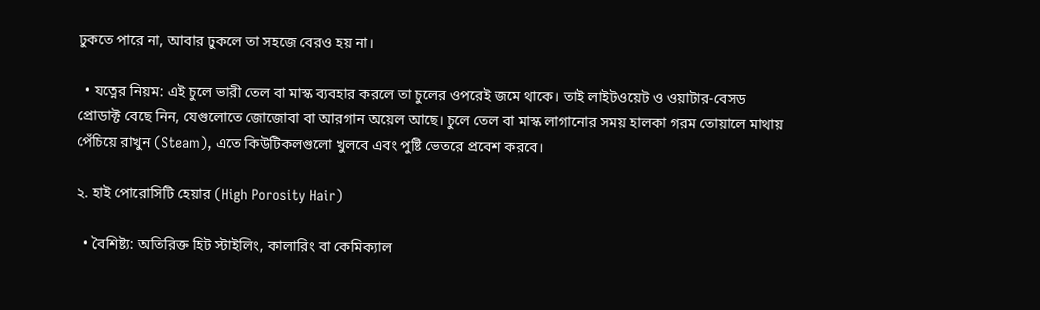ঢুকতে পারে না, আবার ঢুকলে তা সহজে বেরও হয় না।

  • যত্নের নিয়ম: এই চুলে ভারী তেল বা মাস্ক ব্যবহার করলে তা চুলের ওপরেই জমে থাকে। তাই লাইটওয়েট ও ওয়াটার-বেসড প্রোডাক্ট বেছে নিন, যেগুলোতে জোজোবা বা আরগান অয়েল আছে। চুলে তেল বা মাস্ক লাগানোর সময় হালকা গরম তোয়ালে মাথায় পেঁচিয়ে রাখুন (Steam), এতে কিউটিকলগুলো খুলবে এবং পুষ্টি ভেতরে প্রবেশ করবে।

২. হাই পোরোসিটি হেয়ার (High Porosity Hair)

  • বৈশিষ্ট্য: অতিরিক্ত হিট স্টাইলিং, কালারিং বা কেমিক্যাল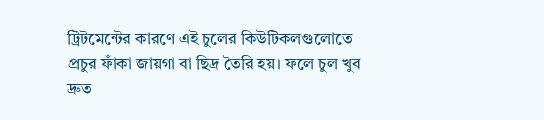ট্রিটমেন্টের কারণে এই চুলের কিউটিকলগুলোতে প্রচুর ফাঁকা জায়গা বা ছিদ্র তৈরি হয়। ফলে চুল খুব দ্রুত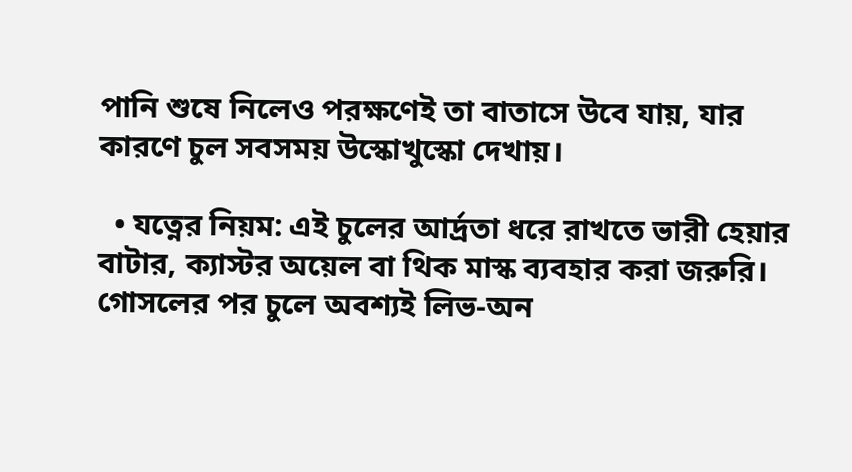পানি শুষে নিলেও পরক্ষণেই তা বাতাসে উবে যায়, যার কারণে চুল সবসময় উস্কোখুস্কো দেখায়।

  • যত্নের নিয়ম: এই চুলের আর্দ্রতা ধরে রাখতে ভারী হেয়ার বাটার, ক্যাস্টর অয়েল বা থিক মাস্ক ব্যবহার করা জরুরি। গোসলের পর চুলে অবশ্যই লিভ-অন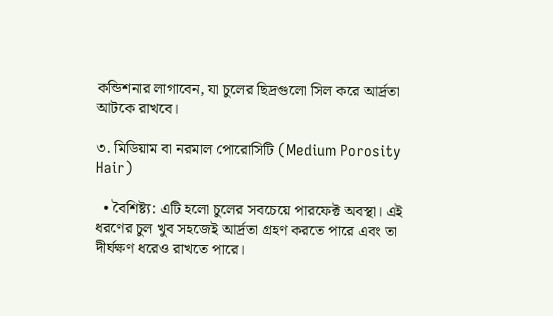কন্ডিশনার লাগাবেন, যা চুলের ছিদ্রগুলো সিল করে আর্দ্রতা আটকে রাখবে।

৩. মিডিয়াম বা নরমাল পোরোসিটি (Medium Porosity Hair)

  • বৈশিষ্ট্য: এটি হলো চুলের সবচেয়ে পারফেক্ট অবস্থা। এই ধরণের চুল খুব সহজেই আর্দ্রতা গ্রহণ করতে পারে এবং তা দীর্ঘক্ষণ ধরেও রাখতে পারে।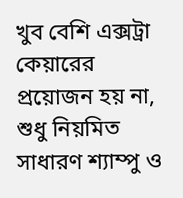খুব বেশি এক্সট্রা কেয়ারের প্রয়োজন হয় না, শুধু নিয়মিত সাধারণ শ্যাম্পু ও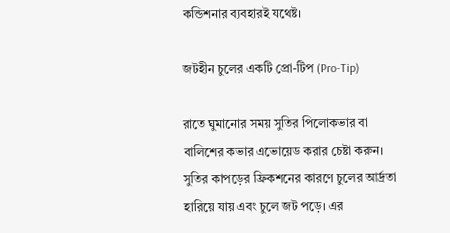কন্ডিশনার ব্যবহারই যথেষ্ট।

জটহীন চুলের একটি প্রো-টিপ (Pro-Tip)

রাতে ঘুমানোর সময় সুতির পিলোকভার বা বালিশের কভার এভোয়েড করার চেষ্টা করুন। সুতির কাপড়ের ফ্রিকশনের কারণে চুলের আর্দ্রতা হারিয়ে যায় এবং চুলে জট পড়ে। এর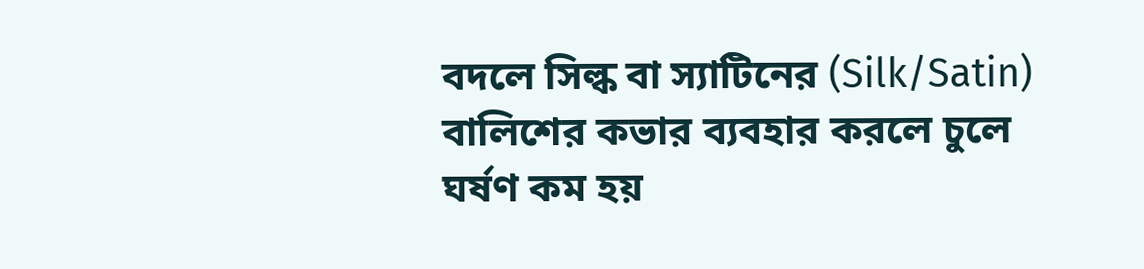বদলে সিল্ক বা স্যাটিনের (Silk/Satin) বালিশের কভার ব্যবহার করলে চুলে ঘর্ষণ কম হয়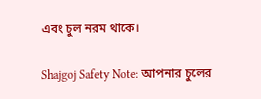এবং চুল নরম থাকে।

Shajgoj Safety Note: আপনার চুলের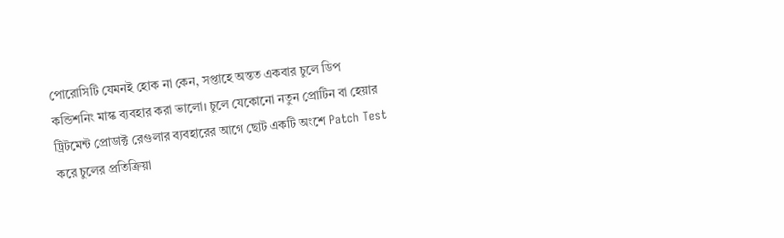পোরোসিটি যেমনই হোক না কেন, সপ্তাহে অন্তত একবার চুলে ডিপ কন্ডিশনিং মাস্ক ব্যবহার করা ভালো। চুলে যেকোনো নতুন প্রোটিন বা হেয়ার ট্রিটমেন্ট প্রোডাক্ট রেগুলার ব্যবহারের আগে ছোট একটি অংশে Patch Test করে চুলের প্রতিক্রিয়া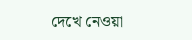দেখে নেওয়া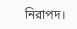নিরাপদ।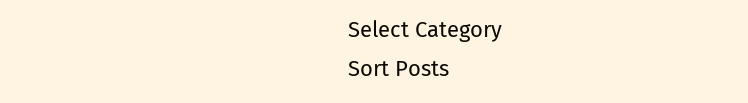Select Category
Sort Posts